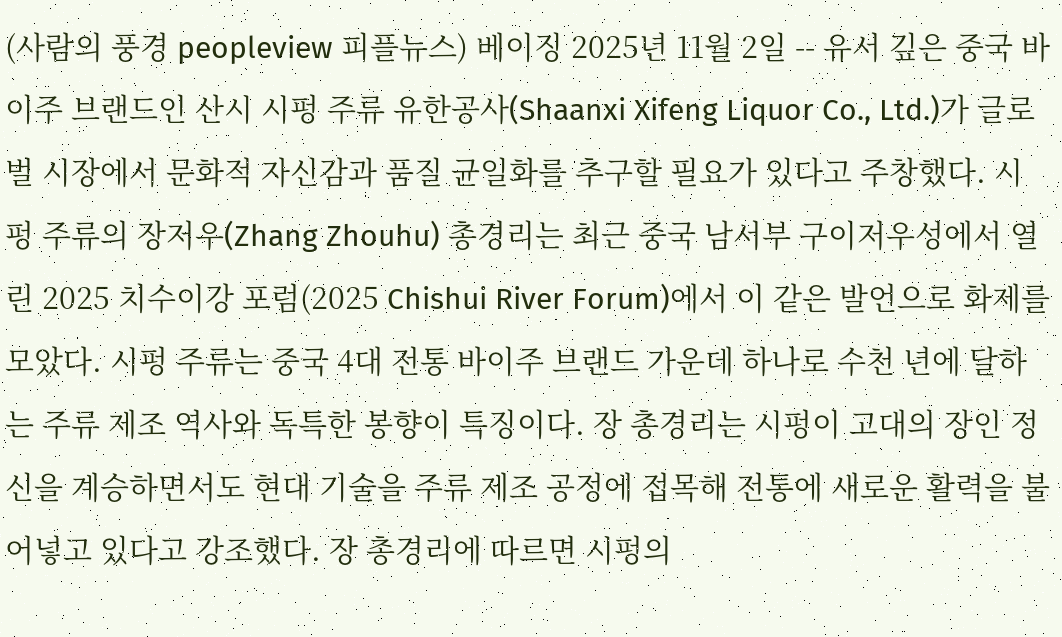(사람의 풍경 peopleview 피플뉴스) 베이징 2025년 11월 2일 -- 유서 깊은 중국 바이주 브랜드인 산시 시펑 주류 유한공사(Shaanxi Xifeng Liquor Co., Ltd.)가 글로벌 시장에서 문화적 자신감과 품질 균일화를 추구할 필요가 있다고 주창했다. 시펑 주류의 장저우(Zhang Zhouhu) 총경리는 최근 중국 남서부 구이저우성에서 열린 2025 치수이강 포럼(2025 Chishui River Forum)에서 이 같은 발언으로 화제를 모았다. 시펑 주류는 중국 4대 전통 바이주 브랜드 가운데 하나로 수천 년에 달하는 주류 제조 역사와 독특한 봉향이 특징이다. 장 총경리는 시펑이 고대의 장인 정신을 계승하면서도 현대 기술을 주류 제조 공정에 접목해 전통에 새로운 활력을 불어넣고 있다고 강조했다. 장 총경리에 따르면 시펑의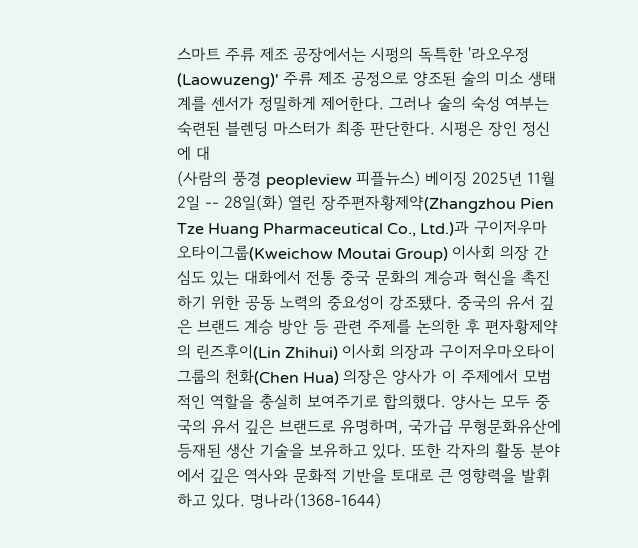스마트 주류 제조 공장에서는 시펑의 독특한 '라오우정(Laowuzeng)' 주류 제조 공정으로 양조된 술의 미소 생태계를 센서가 정밀하게 제어한다. 그러나 술의 숙성 여부는 숙련된 블렌딩 마스터가 최종 판단한다. 시펑은 장인 정신에 대
(사람의 풍경 peopleview 피플뉴스) 베이징 2025년 11월2일 -- 28일(화) 열린 장주편자황제약(Zhangzhou Pien Tze Huang Pharmaceutical Co., Ltd.)과 구이저우마오타이그룹(Kweichow Moutai Group) 이사회 의장 간 심도 있는 대화에서 전통 중국 문화의 계승과 혁신을 촉진하기 위한 공동 노력의 중요성이 강조됐다. 중국의 유서 깊은 브랜드 계승 방안 등 관련 주제를 논의한 후 편자황제약의 린즈후이(Lin Zhihui) 이사회 의장과 구이저우마오타이그룹의 천화(Chen Hua) 의장은 양사가 이 주제에서 모범적인 역할을 충실히 보여주기로 합의했다. 양사는 모두 중국의 유서 깊은 브랜드로 유명하며, 국가급 무형문화유산에 등재된 생산 기술을 보유하고 있다. 또한 각자의 활동 분야에서 깊은 역사와 문화적 기반을 토대로 큰 영향력을 발휘하고 있다. 명나라(1368-1644)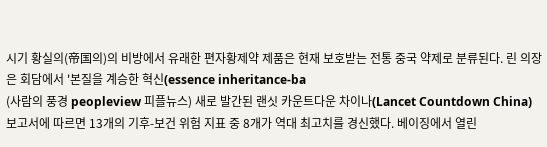시기 황실의(帝国의)의 비방에서 유래한 편자황제약 제품은 현재 보호받는 전통 중국 약제로 분류된다. 린 의장은 회담에서 '본질을 계승한 혁신(essence inheritance-ba
(사람의 풍경 peopleview 피플뉴스) 새로 발간된 랜싯 카운트다운 차이나(Lancet Countdown China) 보고서에 따르면 13개의 기후-보건 위험 지표 중 8개가 역대 최고치를 경신했다. 베이징에서 열린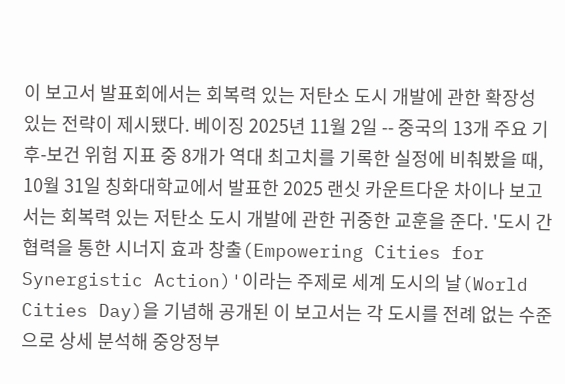이 보고서 발표회에서는 회복력 있는 저탄소 도시 개발에 관한 확장성 있는 전략이 제시됐다. 베이징 2025년 11월 2일 -- 중국의 13개 주요 기후-보건 위험 지표 중 8개가 역대 최고치를 기록한 실정에 비춰봤을 때, 10월 31일 칭화대학교에서 발표한 2025 랜싯 카운트다운 차이나 보고서는 회복력 있는 저탄소 도시 개발에 관한 귀중한 교훈을 준다. '도시 간 협력을 통한 시너지 효과 창출(Empowering Cities for Synergistic Action)'이라는 주제로 세계 도시의 날(World Cities Day)을 기념해 공개된 이 보고서는 각 도시를 전례 없는 수준으로 상세 분석해 중앙정부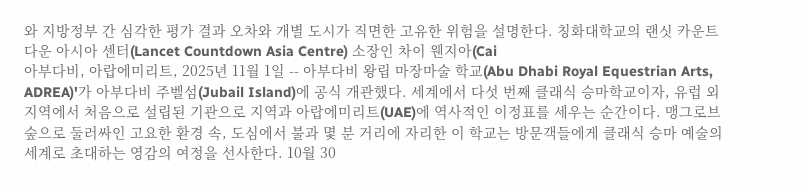와 지방정부 간 심각한 평가 결과 오차와 개별 도시가 직면한 고유한 위험을 설명한다. 칭화대학교의 랜싯 카운트다운 아시아 센터(Lancet Countdown Asia Centre) 소장인 차이 웬지아(Cai
아부다비, 아랍에미리트, 2025년 11월 1일 -- 아부다비 왕립 마장마술 학교(Abu Dhabi Royal Equestrian Arts, ADREA)'가 아부다비 주벨섬(Jubail Island)에 공식 개관했다. 세계에서 다섯 번째 클래식 승마학교이자, 유럽 외 지역에서 처음으로 설립된 기관으로 지역과 아랍에미리트(UAE)에 역사적인 이정표를 세우는 순간이다. 맹그로브 숲으로 둘러싸인 고요한 환경 속, 도심에서 불과 몇 분 거리에 자리한 이 학교는 방문객들에게 클래식 승마 예술의 세계로 초대하는 영감의 여정을 선사한다. 10월 30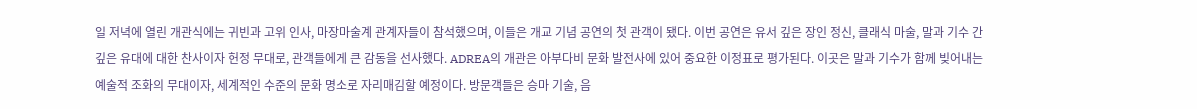일 저녁에 열린 개관식에는 귀빈과 고위 인사, 마장마술계 관계자들이 참석했으며, 이들은 개교 기념 공연의 첫 관객이 됐다. 이번 공연은 유서 깊은 장인 정신, 클래식 마술, 말과 기수 간 깊은 유대에 대한 찬사이자 헌정 무대로, 관객들에게 큰 감동을 선사했다. ADREA의 개관은 아부다비 문화 발전사에 있어 중요한 이정표로 평가된다. 이곳은 말과 기수가 함께 빚어내는 예술적 조화의 무대이자, 세계적인 수준의 문화 명소로 자리매김할 예정이다. 방문객들은 승마 기술, 음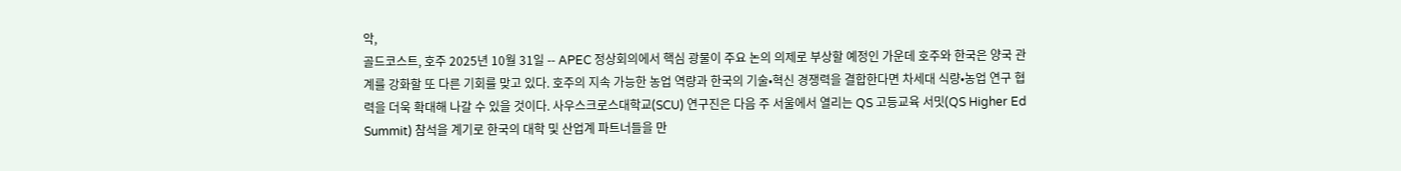악,
골드코스트, 호주 2025년 10월 31일 -- APEC 정상회의에서 핵심 광물이 주요 논의 의제로 부상할 예정인 가운데 호주와 한국은 양국 관계를 강화할 또 다른 기회를 맞고 있다. 호주의 지속 가능한 농업 역량과 한국의 기술•혁신 경쟁력을 결합한다면 차세대 식량•농업 연구 협력을 더욱 확대해 나갈 수 있을 것이다. 사우스크로스대학교(SCU) 연구진은 다음 주 서울에서 열리는 QS 고등교육 서밋(QS Higher Ed Summit) 참석을 계기로 한국의 대학 및 산업계 파트너들을 만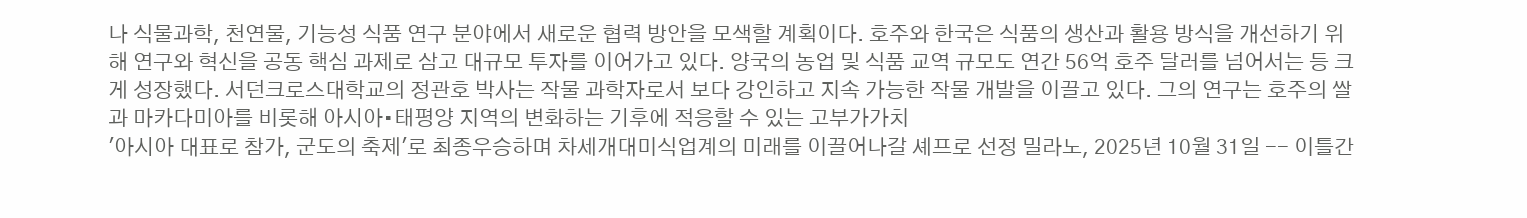나 식물과학, 천연물, 기능성 식품 연구 분야에서 새로운 협력 방안을 모색할 계획이다. 호주와 한국은 식품의 생산과 활용 방식을 개선하기 위해 연구와 혁신을 공동 핵심 과제로 삼고 대규모 투자를 이어가고 있다. 양국의 농업 및 식품 교역 규모도 연간 56억 호주 달러를 넘어서는 등 크게 성장했다. 서던크로스대학교의 정관호 박사는 작물 과학자로서 보다 강인하고 지속 가능한 작물 개발을 이끌고 있다. 그의 연구는 호주의 쌀과 마카다미아를 비롯해 아시아•태평양 지역의 변화하는 기후에 적응할 수 있는 고부가가치
'아시아 대표로 참가, 군도의 축제'로 최종우승하며 차세개대미식업계의 미래를 이끌어나갈 셰프로 선정 밀라노, 2025년 10월 31일 -- 이틀간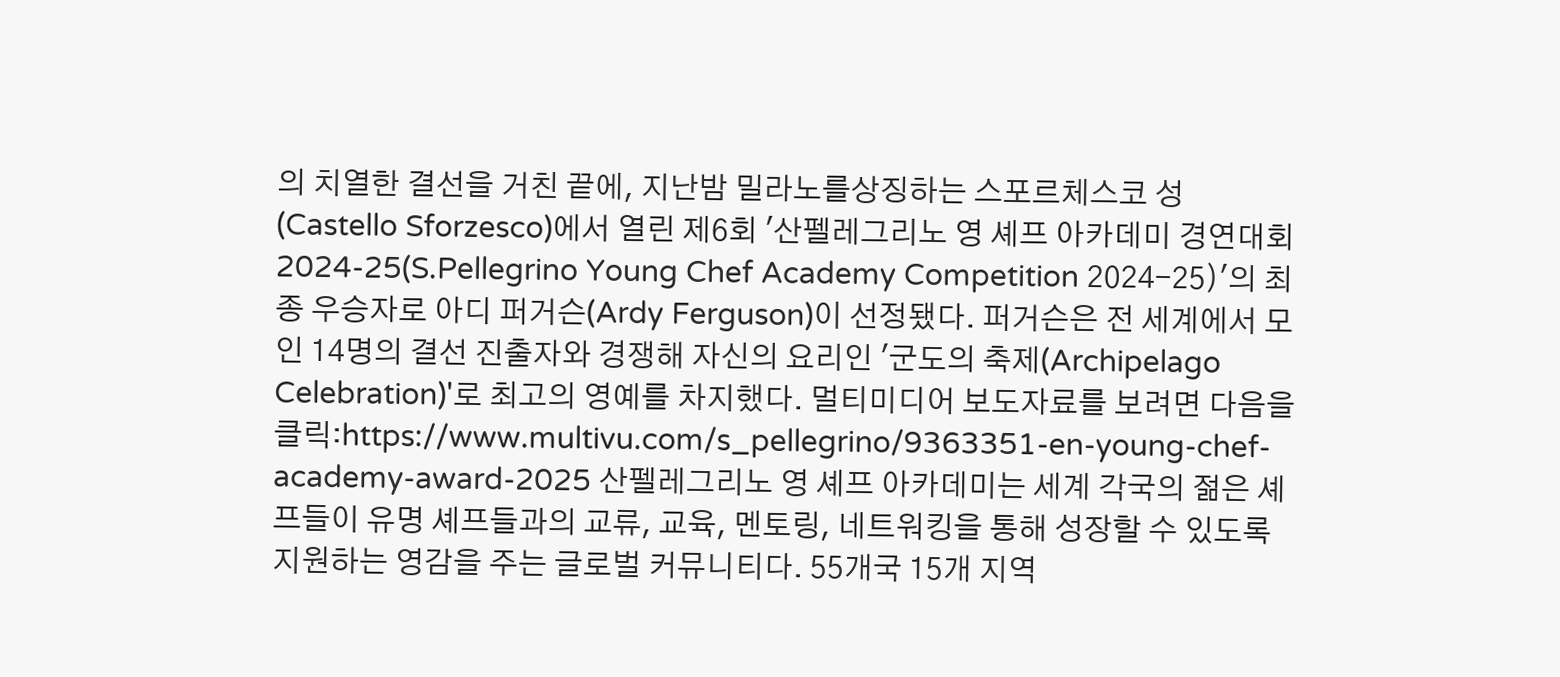의 치열한 결선을 거친 끝에, 지난밤 밀라노를상징하는 스포르체스코 성(Castello Sforzesco)에서 열린 제6회 '산펠레그리노 영 셰프 아카데미 경연대회 2024-25(S.Pellegrino Young Chef Academy Competition 2024-25)'의 최종 우승자로 아디 퍼거슨(Ardy Ferguson)이 선정됐다. 퍼거슨은 전 세계에서 모인 14명의 결선 진출자와 경쟁해 자신의 요리인 '군도의 축제(Archipelago Celebration)'로 최고의 영예를 차지했다. 멀티미디어 보도자료를 보려면 다음을 클릭:https://www.multivu.com/s_pellegrino/9363351-en-young-chef-academy-award-2025 산펠레그리노 영 셰프 아카데미는 세계 각국의 젊은 셰프들이 유명 셰프들과의 교류, 교육, 멘토링, 네트워킹을 통해 성장할 수 있도록 지원하는 영감을 주는 글로벌 커뮤니티다. 55개국 15개 지역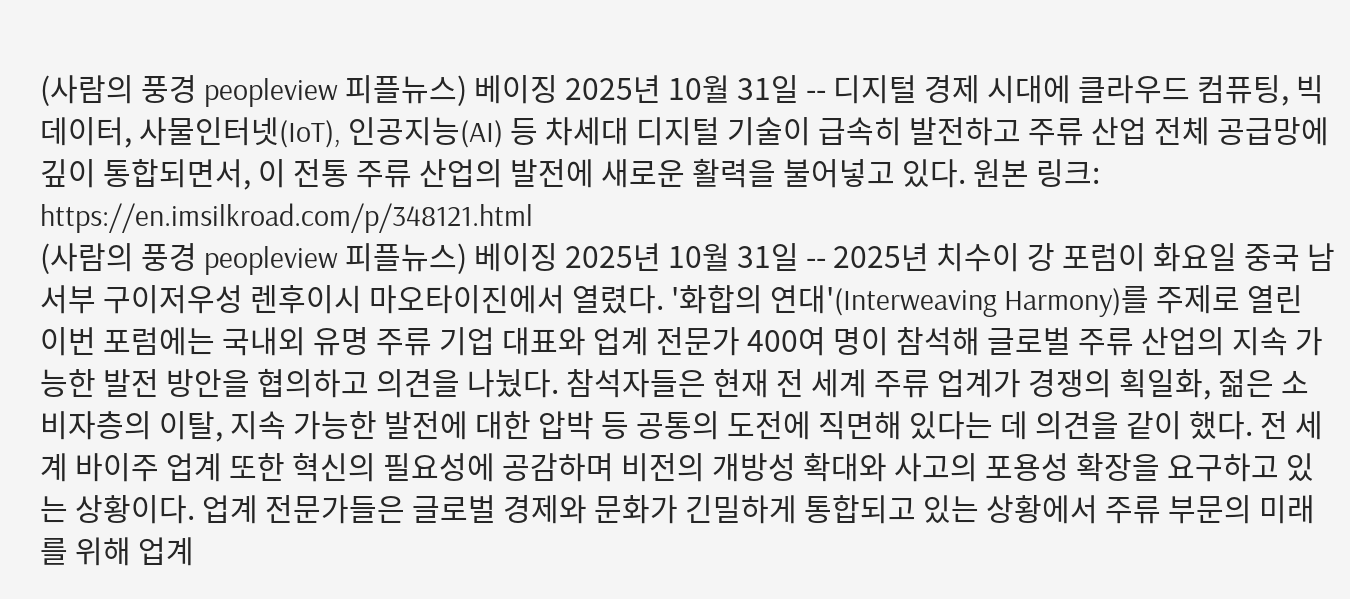(사람의 풍경 peopleview 피플뉴스) 베이징 2025년 10월 31일 -- 디지털 경제 시대에 클라우드 컴퓨팅, 빅데이터, 사물인터넷(IoT), 인공지능(AI) 등 차세대 디지털 기술이 급속히 발전하고 주류 산업 전체 공급망에 깊이 통합되면서, 이 전통 주류 산업의 발전에 새로운 활력을 불어넣고 있다. 원본 링크: https://en.imsilkroad.com/p/348121.html
(사람의 풍경 peopleview 피플뉴스) 베이징 2025년 10월 31일 -- 2025년 치수이 강 포럼이 화요일 중국 남서부 구이저우성 렌후이시 마오타이진에서 열렸다. '화합의 연대'(Interweaving Harmony)를 주제로 열린 이번 포럼에는 국내외 유명 주류 기업 대표와 업계 전문가 400여 명이 참석해 글로벌 주류 산업의 지속 가능한 발전 방안을 협의하고 의견을 나눴다. 참석자들은 현재 전 세계 주류 업계가 경쟁의 획일화, 젊은 소비자층의 이탈, 지속 가능한 발전에 대한 압박 등 공통의 도전에 직면해 있다는 데 의견을 같이 했다. 전 세계 바이주 업계 또한 혁신의 필요성에 공감하며 비전의 개방성 확대와 사고의 포용성 확장을 요구하고 있는 상황이다. 업계 전문가들은 글로벌 경제와 문화가 긴밀하게 통합되고 있는 상황에서 주류 부문의 미래를 위해 업계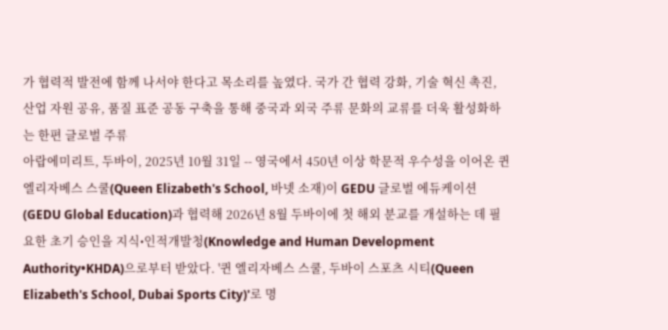가 협력적 발전에 함께 나서야 한다고 목소리를 높였다. 국가 간 협력 강화, 기술 혁신 촉진, 산업 자원 공유, 품질 표준 공동 구축을 통해 중국과 외국 주류 문화의 교류를 더욱 활성화하는 한편 글로벌 주류
아랍에미리트, 두바이, 2025년 10월 31일 -- 영국에서 450년 이상 학문적 우수성을 이어온 퀸 엘리자베스 스쿨(Queen Elizabeth's School, 바넷 소재)이 GEDU 글로벌 에듀케이션(GEDU Global Education)과 협력해 2026년 8월 두바이에 첫 해외 분교를 개설하는 데 필요한 초기 승인을 지식•인적개발청(Knowledge and Human Development Authority•KHDA)으로부터 받았다. '퀸 엘리자베스 스쿨, 두바이 스포츠 시티(Queen Elizabeth's School, Dubai Sports City)'로 명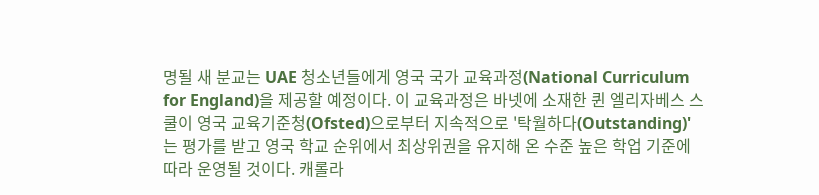명될 새 분교는 UAE 청소년들에게 영국 국가 교육과정(National Curriculum for England)을 제공할 예정이다. 이 교육과정은 바넷에 소재한 퀸 엘리자베스 스쿨이 영국 교육기준청(Ofsted)으로부터 지속적으로 '탁월하다(Outstanding)'는 평가를 받고 영국 학교 순위에서 최상위권을 유지해 온 수준 높은 학업 기준에 따라 운영될 것이다. 캐롤라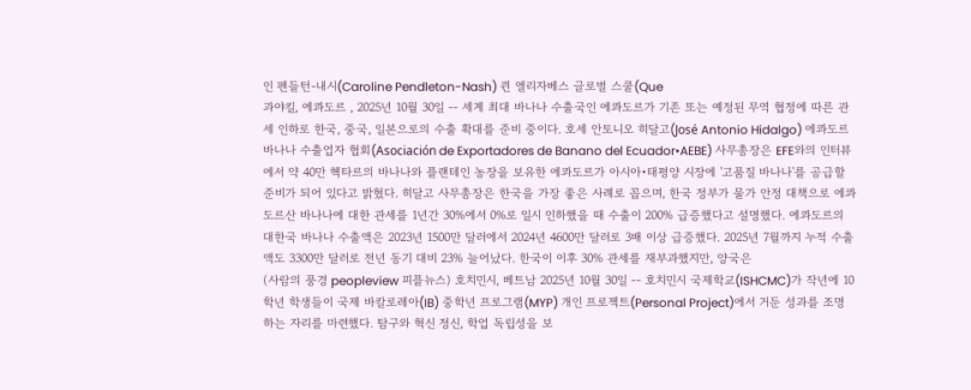인 펜들턴-내시(Caroline Pendleton-Nash) 퀸 엘리자베스 글로벌 스쿨(Que
과야킬, 에콰도르 , 2025년 10월 30일 -- 세계 최대 바나나 수출국인 에콰도르가 기존 또는 예정된 무역 협정에 따른 관세 인하로 한국, 중국, 일본으로의 수출 확대를 준비 중이다. 호세 안토니오 히달고(José Antonio Hidalgo) 에콰도르 바나나 수출업자 협회(Asociación de Exportadores de Banano del Ecuador•AEBE) 사무총장은 EFE와의 인터뷰에서 약 40만 헥타르의 바나나와 플랜테인 농장을 보유한 에콰도르가 아시아•태평양 시장에 '고품질 바나나'를 공급할 준비가 되어 있다고 밝혔다. 히달고 사무총장은 한국을 가장 좋은 사례로 꼽으며, 한국 정부가 물가 안정 대책으로 에콰도르산 바나나에 대한 관세를 1년간 30%에서 0%로 일시 인하했을 때 수출이 200% 급증했다고 설명했다. 에콰도르의 대한국 바나나 수출액은 2023년 1500만 달러에서 2024년 4600만 달러로 3배 이상 급증했다. 2025년 7월까지 누적 수출액도 3300만 달러로 전년 동기 대비 23% 늘어났다. 한국이 이후 30% 관세를 재부과했지만, 양국은
(사람의 풍경 peopleview 피플뉴스) 호치민시, 베트남 2025년 10월 30일 -- 호치민시 국제학교(ISHCMC)가 작년에 10학년 학생들이 국제 바칼로레아(IB) 중학년 프로그램(MYP) 개인 프로젝트(Personal Project)에서 거둔 성과를 조명하는 자리를 마련했다. 탐구와 혁신 정신, 학업 독립성을 보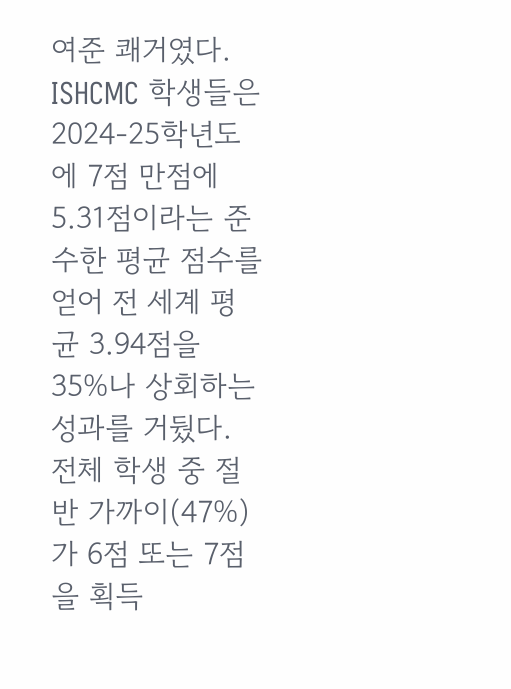여준 쾌거였다. ISHCMC 학생들은 2024-25학년도에 7점 만점에 5.31점이라는 준수한 평균 점수를 얻어 전 세계 평균 3.94점을 35%나 상회하는 성과를 거뒀다. 전체 학생 중 절반 가까이(47%)가 6점 또는 7점을 획득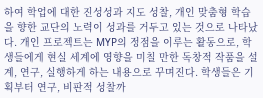하여 학업에 대한 진성성과 지도 성찰, 개인 맞춤형 학습을 향한 교단의 노력이 성과를 거두고 있는 것으로 나타났다. 개인 프로젝트는 MYP의 정점을 이루는 활동으로, 학생들에게 현실 세계에 영향을 미칠 만한 독창적 작품을 설계, 연구, 실행하게 하는 내용으로 꾸며진다. 학생들은 기획부터 연구, 비판적 성찰까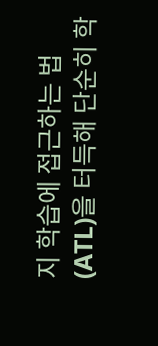지 학습에 접근하는 법(ATL)을 터득해 단순히 학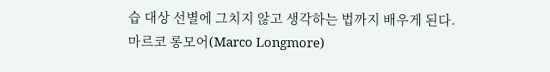습 대상 선별에 그치지 않고 생각하는 법까지 배우게 된다. 마르코 롱모어(Marco Longmore)